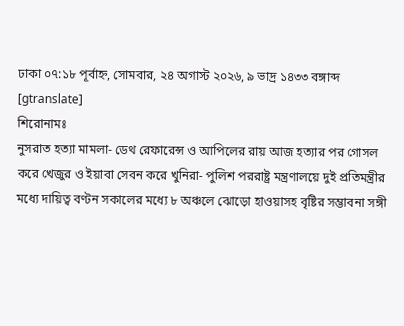ঢাকা ০৭:১৮ পূর্বাহ্ন, সোমবার, ২৪ অগাস্ট ২০২৬, ৯ ভাদ্র ১৪৩৩ বঙ্গাব্দ
[gtranslate]
শিরোনামঃ
নুসরাত হত্যা মামলা- ডেথ রেফারেন্স ও আপিলের রায় আজ হত্যার পর গোসল করে খেজুর ও ইয়াবা সেবন করে খুনিরা- পুলিশ পররাষ্ট্র মন্ত্রণালয়ে দুই প্রতিমন্ত্রীর মধ্যে দায়িত্ব বণ্টন সকালের মধ্যে ৮ অঞ্চলে ঝোড়ো হাওয়াসহ বৃষ্টির সম্ভাবনা সঙ্গী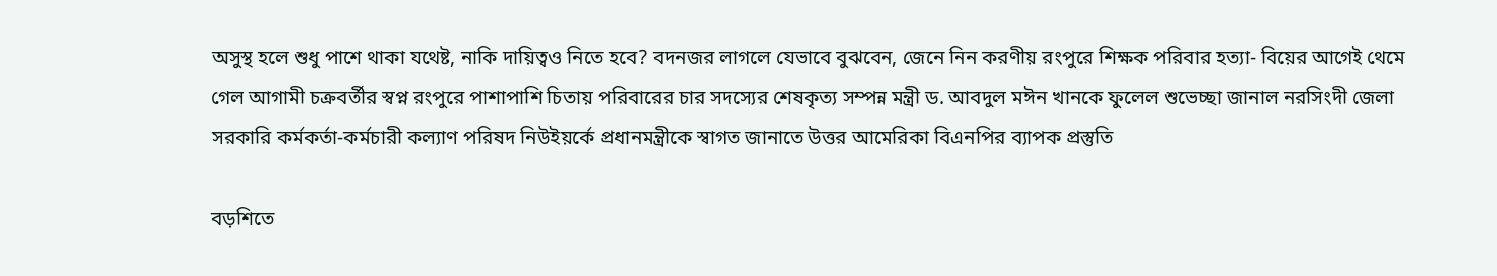অসুস্থ হলে শুধু পাশে থাকা যথেষ্ট, নাকি দায়িত্বও নিতে হবে? বদনজর লাগলে যেভাবে বুঝবেন, জেনে নিন করণীয় রংপুরে শিক্ষক পরিবার হত্যা- বিয়ের আগেই থেমে গেল আগামী চক্রবর্তীর স্বপ্ন রংপুরে পাশাপাশি চিতায় পরিবারের চার সদস্যের শেষকৃত্য সম্পন্ন মন্ত্রী ড. আবদুল মঈন খানকে ফুলেল শুভেচ্ছা জানাল নরসিংদী জেলা সরকারি কর্মকর্তা-কর্মচারী কল্যাণ পরিষদ নিউইয়র্কে প্রধানমন্ত্রীকে স্বাগত জানাতে উত্তর আমেরিকা বিএনপির ব্যাপক প্রস্তুতি

বড়শিতে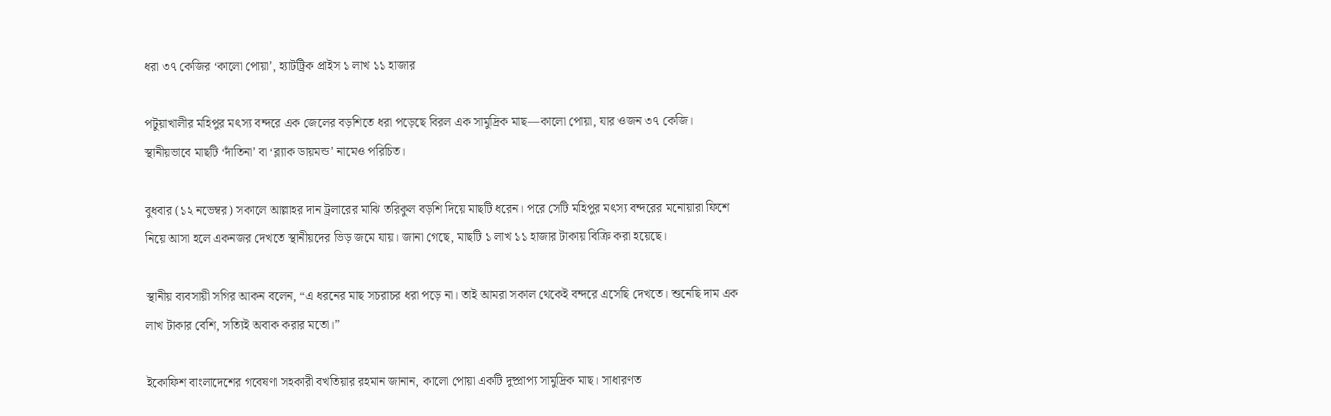ধরা ৩৭ কেজির ‘কালো পোয়া’, হ্যাটট্রিক প্রাইস ১ লাখ ১১ হাজার

পটুয়াখালীর মহিপুর মৎস্য বন্দরে এক জেলের বড়শিতে ধরা পড়েছে বিরল এক সামুদ্রিক মাছ—কালো পোয়া, যার ওজন ৩৭ কেজি। স্থানীয়ভাবে মাছটি ‘দাঁতিনা’ বা ‘ব্ল্যাক ডায়মন্ড’ নামেও পরিচিত।

বুধবার (১২ নভেম্বর) সকালে আল্লাহর দান ট্রলারের মাঝি তরিকুল বড়শি দিয়ে মাছটি ধরেন। পরে সেটি মহিপুর মৎস্য বন্দরের মনোয়ারা ফিশে নিয়ে আসা হলে একনজর দেখতে স্থানীয়দের ভিড় জমে যায়। জানা গেছে, মাছটি ১ লাখ ১১ হাজার টাকায় বিক্রি করা হয়েছে।

স্থানীয় ব্যবসায়ী সগির আকন বলেন, “এ ধরনের মাছ সচরাচর ধরা পড়ে না। তাই আমরা সকাল থেকেই বন্দরে এসেছি দেখতে। শুনেছি দাম এক লাখ টাকার বেশি, সত্যিই অবাক করার মতো।”

ইকোফিশ বাংলাদেশের গবেষণা সহকারী বখতিয়ার রহমান জানান, কালো পোয়া একটি দুষ্প্রাপ্য সামুদ্রিক মাছ। সাধারণত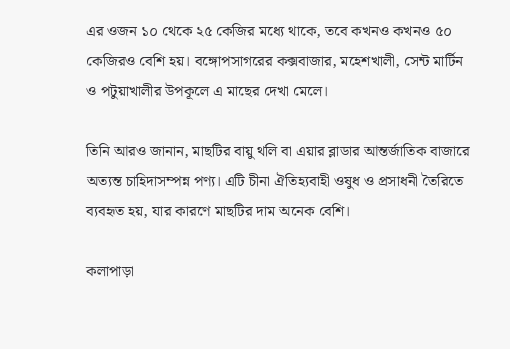এর ওজন ১০ থেকে ২৫ কেজির মধ্যে থাকে, তবে কখনও কখনও ৫০ কেজিরও বেশি হয়। বঙ্গোপসাগরের কক্সবাজার, মহেশখালী, সেন্ট মার্টিন ও পটুয়াখালীর উপকূলে এ মাছের দেখা মেলে।

তিনি আরও জানান, মাছটির বায়ু থলি বা এয়ার ব্লাডার আন্তর্জাতিক বাজারে অত্যন্ত চাহিদাসম্পন্ন পণ্য। এটি চীনা ঐতিহ্যবাহী ওষুধ ও প্রসাধনী তৈরিতে ব্যবহৃত হয়, যার কারণে মাছটির দাম অনেক বেশি।

কলাপাড়া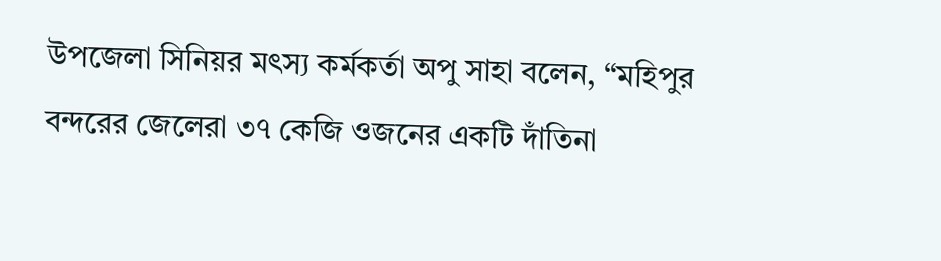উপজেলা সিনিয়র মৎস্য কর্মকর্তা অপু সাহা বলেন, “মহিপুর বন্দরের জেলেরা ৩৭ কেজি ওজনের একটি দাঁতিনা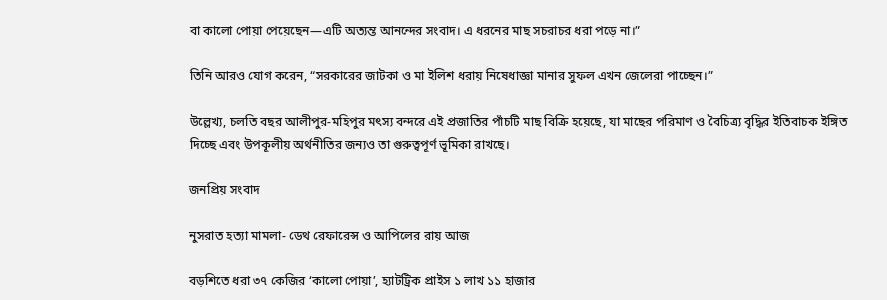বা কালো পোয়া পেয়েছেন—এটি অত্যন্ত আনন্দের সংবাদ। এ ধরনের মাছ সচরাচর ধরা পড়ে না।”

তিনি আরও যোগ করেন, “সরকারের জাটকা ও মা ইলিশ ধরায় নিষেধাজ্ঞা মানার সুফল এখন জেলেরা পাচ্ছেন।”

উল্লেখ্য, চলতি বছর আলীপুর-মহিপুর মৎস্য বন্দরে এই প্রজাতির পাঁচটি মাছ বিক্রি হয়েছে, যা মাছের পরিমাণ ও বৈচিত্র্য বৃদ্ধির ইতিবাচক ইঙ্গিত দিচ্ছে এবং উপকূলীয় অর্থনীতির জন্যও তা গুরুত্বপূর্ণ ভূমিকা রাখছে।

জনপ্রিয় সংবাদ

নুসরাত হত্যা মামলা- ডেথ রেফারেন্স ও আপিলের রায় আজ

বড়শিতে ধরা ৩৭ কেজির ‘কালো পোয়া’, হ্যাটট্রিক প্রাইস ১ লাখ ১১ হাজার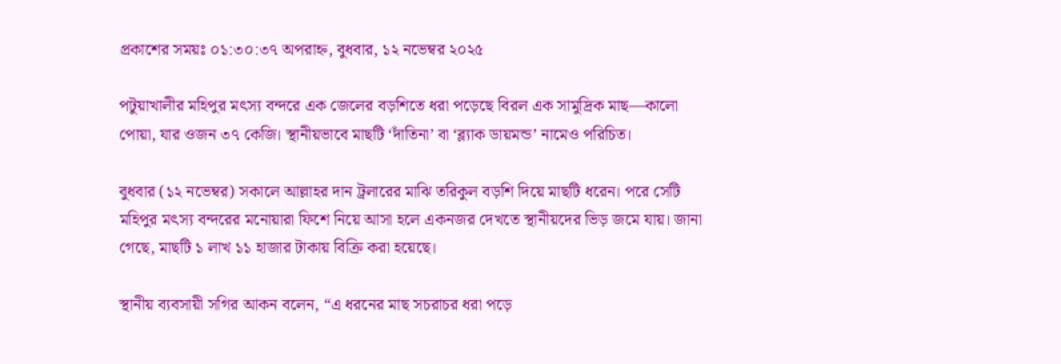প্রকাশের সময়ঃ ০১:৩০:৩৭ অপরাহ্ন, বুধবার, ১২ নভেম্বর ২০২৫

পটুয়াখালীর মহিপুর মৎস্য বন্দরে এক জেলের বড়শিতে ধরা পড়েছে বিরল এক সামুদ্রিক মাছ—কালো পোয়া, যার ওজন ৩৭ কেজি। স্থানীয়ভাবে মাছটি ‘দাঁতিনা’ বা ‘ব্ল্যাক ডায়মন্ড’ নামেও পরিচিত।

বুধবার (১২ নভেম্বর) সকালে আল্লাহর দান ট্রলারের মাঝি তরিকুল বড়শি দিয়ে মাছটি ধরেন। পরে সেটি মহিপুর মৎস্য বন্দরের মনোয়ারা ফিশে নিয়ে আসা হলে একনজর দেখতে স্থানীয়দের ভিড় জমে যায়। জানা গেছে, মাছটি ১ লাখ ১১ হাজার টাকায় বিক্রি করা হয়েছে।

স্থানীয় ব্যবসায়ী সগির আকন বলেন, “এ ধরনের মাছ সচরাচর ধরা পড়ে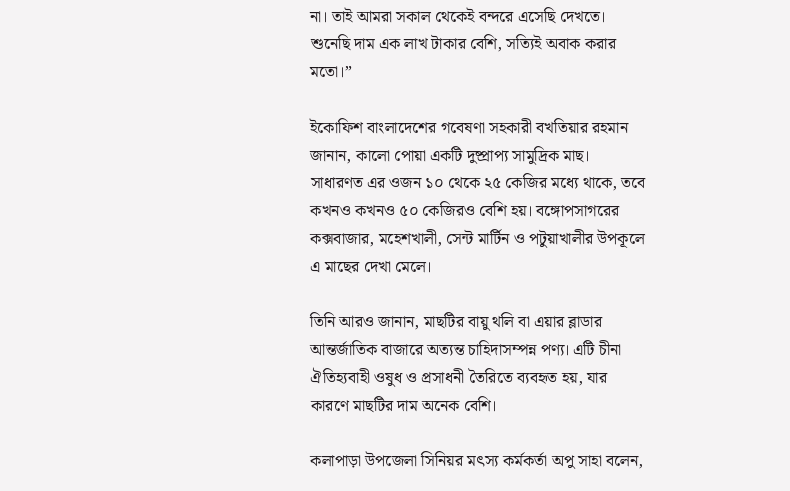না। তাই আমরা সকাল থেকেই বন্দরে এসেছি দেখতে। শুনেছি দাম এক লাখ টাকার বেশি, সত্যিই অবাক করার মতো।”

ইকোফিশ বাংলাদেশের গবেষণা সহকারী বখতিয়ার রহমান জানান, কালো পোয়া একটি দুষ্প্রাপ্য সামুদ্রিক মাছ। সাধারণত এর ওজন ১০ থেকে ২৫ কেজির মধ্যে থাকে, তবে কখনও কখনও ৫০ কেজিরও বেশি হয়। বঙ্গোপসাগরের কক্সবাজার, মহেশখালী, সেন্ট মার্টিন ও পটুয়াখালীর উপকূলে এ মাছের দেখা মেলে।

তিনি আরও জানান, মাছটির বায়ু থলি বা এয়ার ব্লাডার আন্তর্জাতিক বাজারে অত্যন্ত চাহিদাসম্পন্ন পণ্য। এটি চীনা ঐতিহ্যবাহী ওষুধ ও প্রসাধনী তৈরিতে ব্যবহৃত হয়, যার কারণে মাছটির দাম অনেক বেশি।

কলাপাড়া উপজেলা সিনিয়র মৎস্য কর্মকর্তা অপু সাহা বলেন,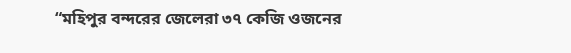“মহিপুর বন্দরের জেলেরা ৩৭ কেজি ওজনের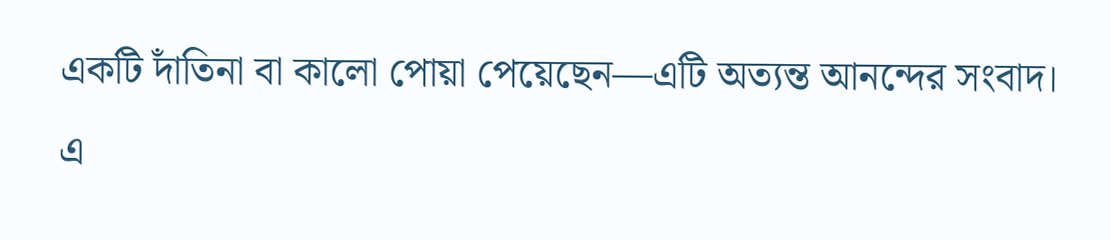একটি দাঁতিনা বা কালো পোয়া পেয়েছেন—এটি অত্যন্ত আনন্দের সংবাদ। এ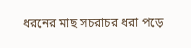ধরনের মাছ সচরাচর ধরা পড়ে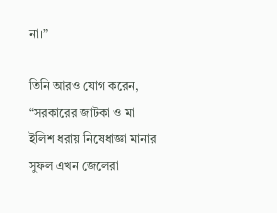না।”

তিনি আরও যোগ করেন, “সরকারের জাটকা ও মা ইলিশ ধরায় নিষেধাজ্ঞা মানার সুফল এখন জেলেরা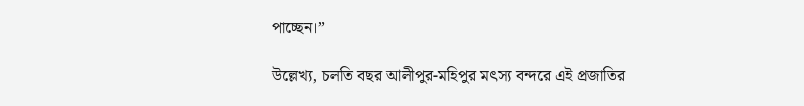পাচ্ছেন।”

উল্লেখ্য, চলতি বছর আলীপুর-মহিপুর মৎস্য বন্দরে এই প্রজাতির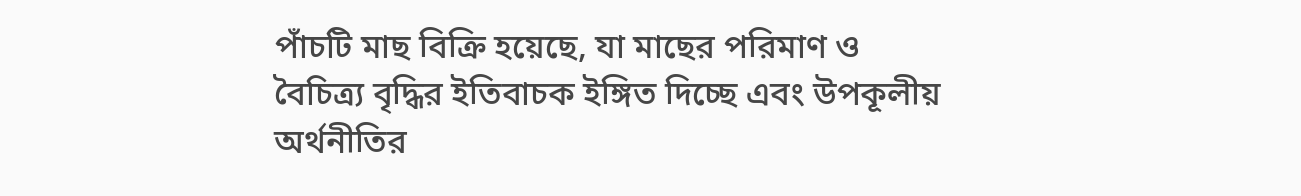পাঁচটি মাছ বিক্রি হয়েছে, যা মাছের পরিমাণ ও বৈচিত্র্য বৃদ্ধির ইতিবাচক ইঙ্গিত দিচ্ছে এবং উপকূলীয় অর্থনীতির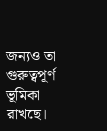জন্যও তা গুরুত্বপূর্ণ ভূমিকা রাখছে।